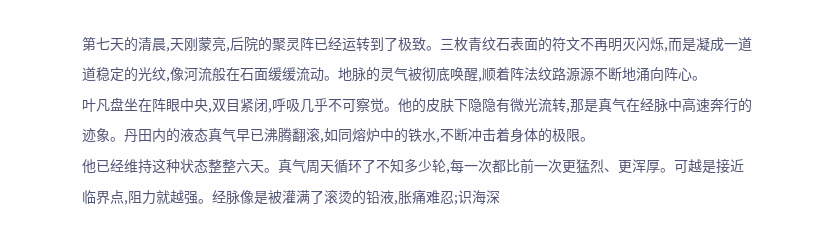第七天的清晨,天刚蒙亮,后院的聚灵阵已经运转到了极致。三枚青纹石表面的符文不再明灭闪烁,而是凝成一道道稳定的光纹,像河流般在石面缓缓流动。地脉的灵气被彻底唤醒,顺着阵法纹路源源不断地涌向阵心。
叶凡盘坐在阵眼中央,双目紧闭,呼吸几乎不可察觉。他的皮肤下隐隐有微光流转,那是真气在经脉中高速奔行的迹象。丹田内的液态真气早已沸腾翻滚,如同熔炉中的铁水,不断冲击着身体的极限。
他已经维持这种状态整整六天。真气周天循环了不知多少轮,每一次都比前一次更猛烈、更浑厚。可越是接近临界点,阻力就越强。经脉像是被灌满了滚烫的铅液,胀痛难忍;识海深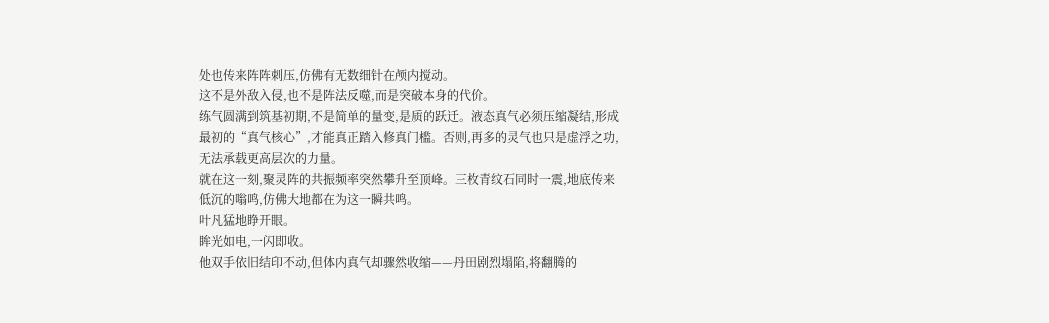处也传来阵阵刺压,仿佛有无数细针在颅内搅动。
这不是外敌入侵,也不是阵法反噬,而是突破本身的代价。
练气圆满到筑基初期,不是简单的量变,是质的跃迁。液态真气必须压缩凝结,形成最初的“真气核心”,才能真正踏入修真门槛。否则,再多的灵气也只是虚浮之功,无法承载更高层次的力量。
就在这一刻,聚灵阵的共振频率突然攀升至顶峰。三枚青纹石同时一震,地底传来低沉的嗡鸣,仿佛大地都在为这一瞬共鸣。
叶凡猛地睁开眼。
眸光如电,一闪即收。
他双手依旧结印不动,但体内真气却骤然收缩——丹田剧烈塌陷,将翻腾的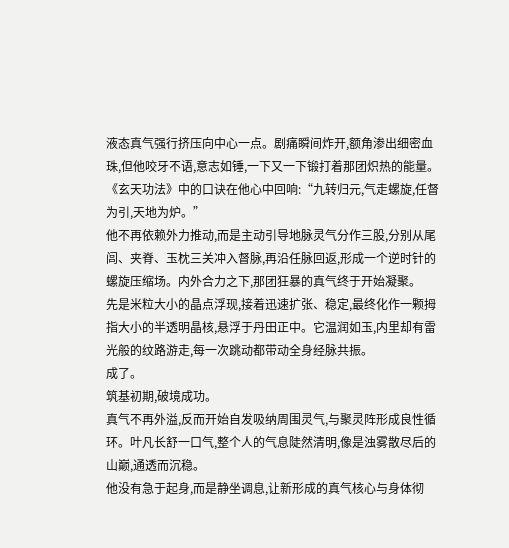液态真气强行挤压向中心一点。剧痛瞬间炸开,额角渗出细密血珠,但他咬牙不语,意志如锤,一下又一下锻打着那团炽热的能量。
《玄天功法》中的口诀在他心中回响:“九转归元,气走螺旋,任督为引,天地为炉。”
他不再依赖外力推动,而是主动引导地脉灵气分作三股,分别从尾闾、夹脊、玉枕三关冲入督脉,再沿任脉回返,形成一个逆时针的螺旋压缩场。内外合力之下,那团狂暴的真气终于开始凝聚。
先是米粒大小的晶点浮现,接着迅速扩张、稳定,最终化作一颗拇指大小的半透明晶核,悬浮于丹田正中。它温润如玉,内里却有雷光般的纹路游走,每一次跳动都带动全身经脉共振。
成了。
筑基初期,破境成功。
真气不再外溢,反而开始自发吸纳周围灵气,与聚灵阵形成良性循环。叶凡长舒一口气,整个人的气息陡然清明,像是浊雾散尽后的山巅,通透而沉稳。
他没有急于起身,而是静坐调息,让新形成的真气核心与身体彻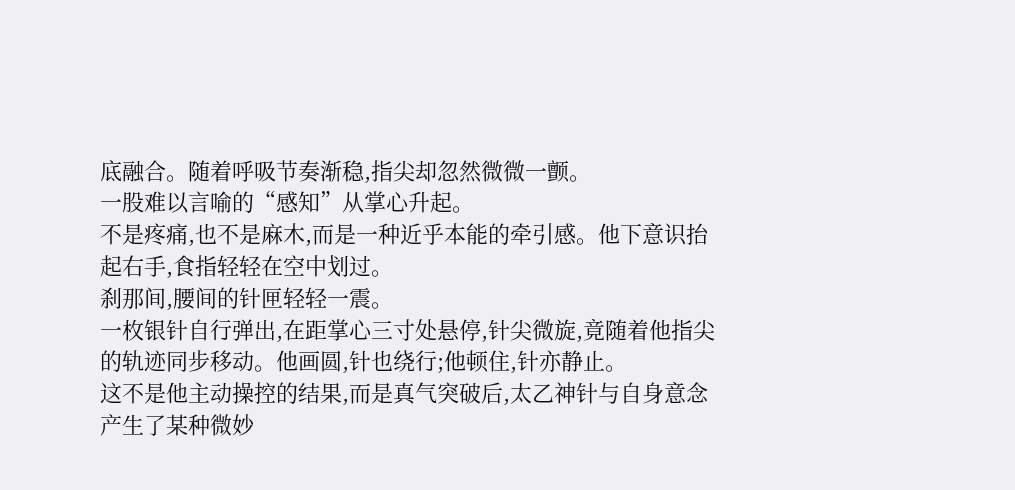底融合。随着呼吸节奏渐稳,指尖却忽然微微一颤。
一股难以言喻的“感知”从掌心升起。
不是疼痛,也不是麻木,而是一种近乎本能的牵引感。他下意识抬起右手,食指轻轻在空中划过。
刹那间,腰间的针匣轻轻一震。
一枚银针自行弹出,在距掌心三寸处悬停,针尖微旋,竟随着他指尖的轨迹同步移动。他画圆,针也绕行;他顿住,针亦静止。
这不是他主动操控的结果,而是真气突破后,太乙神针与自身意念产生了某种微妙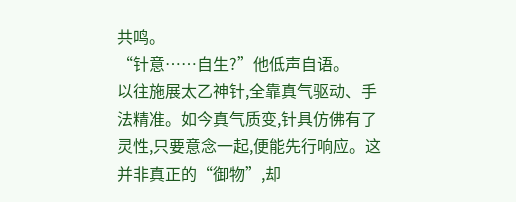共鸣。
“针意……自生?”他低声自语。
以往施展太乙神针,全靠真气驱动、手法精准。如今真气质变,针具仿佛有了灵性,只要意念一起,便能先行响应。这并非真正的“御物”,却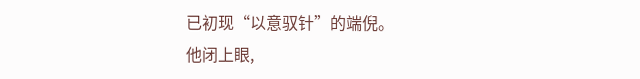已初现“以意驭针”的端倪。
他闭上眼,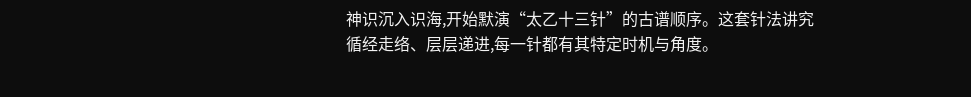神识沉入识海,开始默演“太乙十三针”的古谱顺序。这套针法讲究循经走络、层层递进,每一针都有其特定时机与角度。